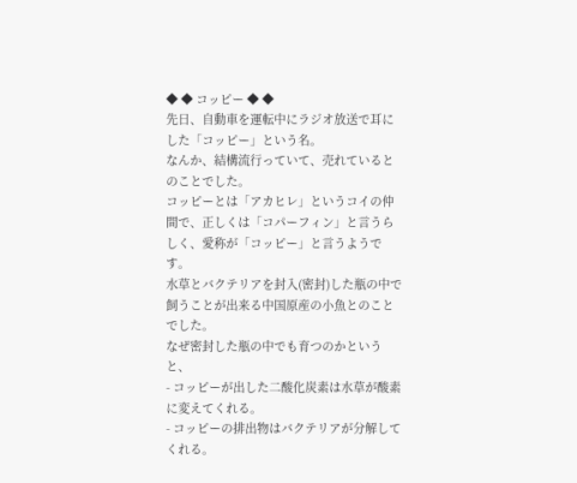◆ ◆ コッピー ◆ ◆
先日、自動車を運転中にラジオ放送で耳にした「コッピー」という名。
なんか、結構流行っていて、売れているとのことでした。
コッピーとは「アカヒレ」というコイの仲間で、正しくは「コパーフィン」と言うらしく、愛称が「コッピー」と言うようです。
水草とバクテリアを封入(密封)した瓶の中で飼うことが出来る中国原産の小魚とのことでした。
なぜ密封した瓶の中でも育つのかというと、
- コッピーが出した二酸化炭素は水草が酸素に変えてくれる。
- コッピーの排出物はバクテリアが分解してくれる。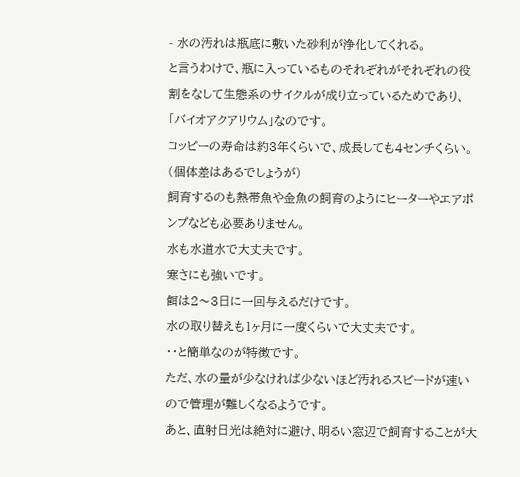- 水の汚れは瓶底に敷いた砂利が浄化してくれる。
と言うわけで、瓶に入っているものそれぞれがそれぞれの役割をなして生態系のサイクルが成り立っているためであり、「バイオアクアリウム」なのです。
コッピーの寿命は約3年くらいで、成長しても4センチくらい。
(個体差はあるでしょうが)
飼育するのも熱帯魚や金魚の飼育のようにヒーターやエアポンプなども必要ありません。
水も水道水で大丈夫です。
寒さにも強いです。
餌は2〜3日に一回与えるだけです。
水の取り替えも1ヶ月に一度くらいで大丈夫です。
・・と簡単なのが特徴です。
ただ、水の量が少なければ少ないほど汚れるスピードが速いので管理が難しくなるようです。
あと、直射日光は絶対に避け、明るい窓辺で飼育することが大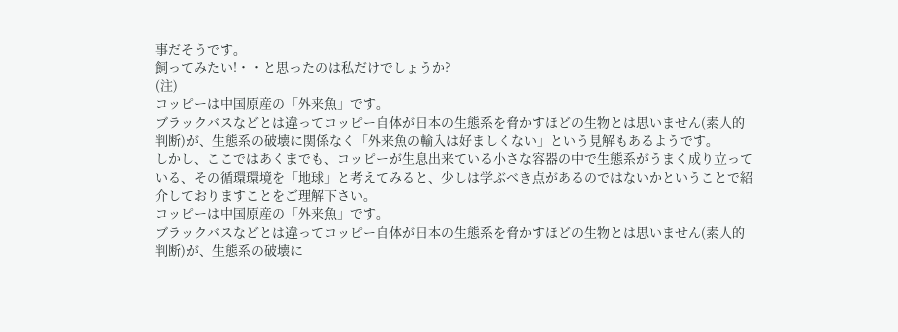事だそうです。
飼ってみたい!・・と思ったのは私だけでしょうか?
(注)
コッピーは中国原産の「外来魚」です。
ブラックバスなどとは違ってコッピー自体が日本の生態系を脅かすほどの生物とは思いません(素人的判断)が、生態系の破壊に関係なく「外来魚の輸入は好ましくない」という見解もあるようです。
しかし、ここではあくまでも、コッピーが生息出来ている小さな容器の中で生態系がうまく成り立っている、その循環環境を「地球」と考えてみると、少しは学ぶべき点があるのではないかということで紹介しておりますことをご理解下さい。
コッピーは中国原産の「外来魚」です。
ブラックバスなどとは違ってコッピー自体が日本の生態系を脅かすほどの生物とは思いません(素人的判断)が、生態系の破壊に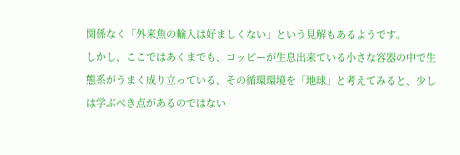関係なく「外来魚の輸入は好ましくない」という見解もあるようです。
しかし、ここではあくまでも、コッピーが生息出来ている小さな容器の中で生態系がうまく成り立っている、その循環環境を「地球」と考えてみると、少しは学ぶべき点があるのではない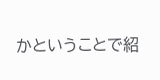かということで紹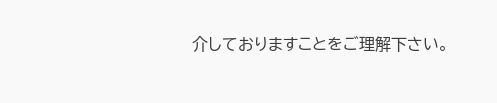介しておりますことをご理解下さい。